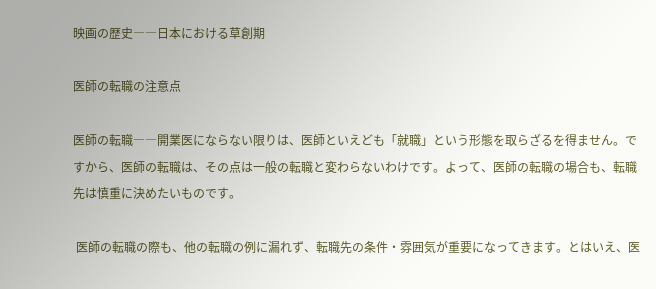映画の歴史――日本における草創期

医師の転職の注意点

医師の転職――開業医にならない限りは、医師といえども「就職」という形態を取らざるを得ません。ですから、医師の転職は、その点は一般の転職と変わらないわけです。よって、医師の転職の場合も、転職先は慎重に決めたいものです。

 医師の転職の際も、他の転職の例に漏れず、転職先の条件・雰囲気が重要になってきます。とはいえ、医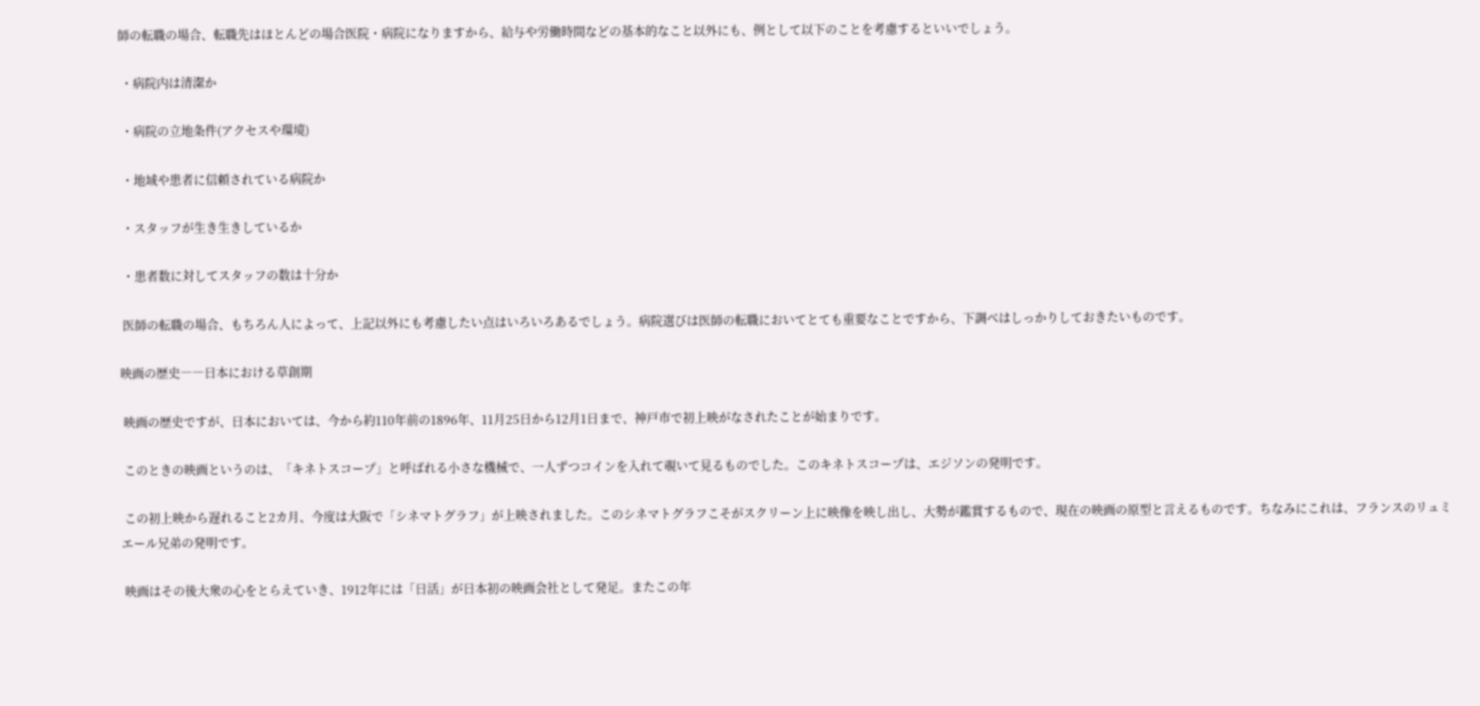師の転職の場合、転職先はほとんどの場合医院・病院になりますから、給与や労働時間などの基本的なこと以外にも、例として以下のことを考慮するといいでしょう。

 ・病院内は清潔か

 ・病院の立地条件(アクセスや環境)

 ・地域や患者に信頼されている病院か

 ・スタッフが生き生きしているか

 ・患者数に対してスタッフの数は十分か

 医師の転職の場合、もちろん人によって、上記以外にも考慮したい点はいろいろあるでしょう。病院選びは医師の転職においてとても重要なことですから、下調べはしっかりしておきたいものです。

映画の歴史――日本における草創期

 映画の歴史ですが、日本においては、今から約110年前の1896年、11月25日から12月1日まで、神戸市で初上映がなされたことが始まりです。

 このときの映画というのは、「キネトスコープ」と呼ばれる小さな機械で、一人ずつコインを入れて覗いて見るものでした。このキネトスコープは、エジソンの発明です。

 この初上映から遅れること2カ月、今度は大阪で「シネマトグラフ」が上映されました。このシネマトグラフこそがスクリーン上に映像を映し出し、大勢が鑑賞するもので、現在の映画の原型と言えるものです。ちなみにこれは、フランスのリュミエール兄弟の発明です。

 映画はその後大衆の心をとらえていき、1912年には「日活」が日本初の映画会社として発足。またこの年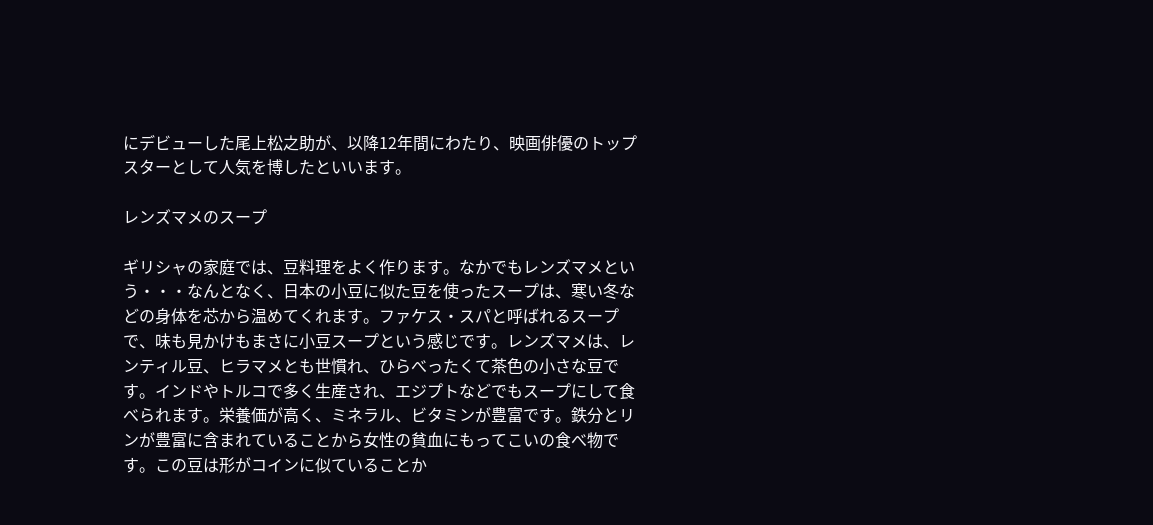にデビューした尾上松之助が、以降12年間にわたり、映画俳優のトップスターとして人気を博したといいます。

レンズマメのスープ

ギリシャの家庭では、豆料理をよく作ります。なかでもレンズマメという・・・なんとなく、日本の小豆に似た豆を使ったスープは、寒い冬などの身体を芯から温めてくれます。ファケス・スパと呼ばれるスープで、味も見かけもまさに小豆スープという感じです。レンズマメは、レンティル豆、ヒラマメとも世慣れ、ひらべったくて茶色の小さな豆です。インドやトルコで多く生産され、エジプトなどでもスープにして食べられます。栄養価が高く、ミネラル、ビタミンが豊富です。鉄分とリンが豊富に含まれていることから女性の貧血にもってこいの食べ物です。この豆は形がコインに似ていることか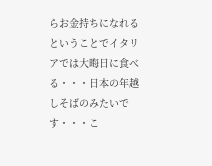らお金持ちになれるということでイタリアでは大晦日に食べる・・・日本の年越しそばのみたいです・・・こ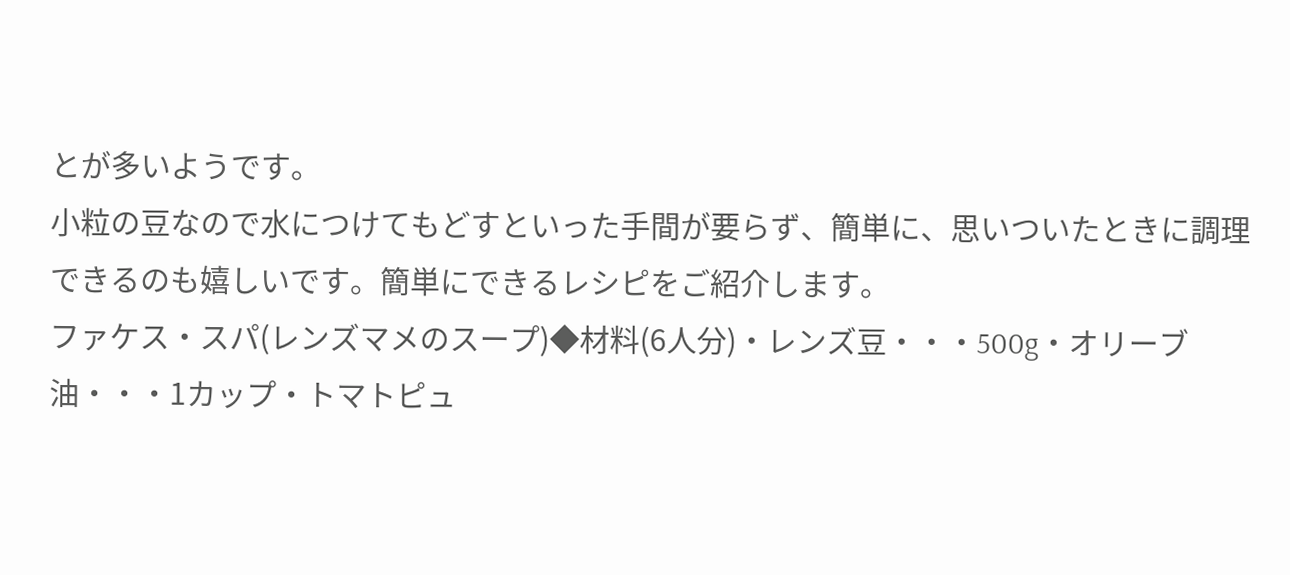とが多いようです。
小粒の豆なので水につけてもどすといった手間が要らず、簡単に、思いついたときに調理できるのも嬉しいです。簡単にできるレシピをご紹介します。
ファケス・スパ(レンズマメのスープ)◆材料(6人分)・レンズ豆・・・500g・オリーブ油・・・1カップ・トマトピュ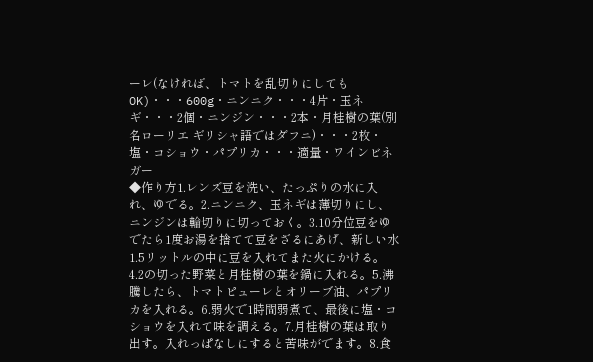ーレ(なければ、トマトを乱切りにしてもOK)・・・600g・ニンニク・・・4片・玉ネギ・・・2個・ニンジン・・・2本・月桂樹の葉(別名ローリエ ギリシャ語ではダフニ)・・・2枚・塩・コショウ・パプリカ・・・適量・ワインビネガー
◆作り方1.レンズ豆を洗い、たっぷりの水に入れ、ゆでる。2.ニンニク、玉ネギは薄切りにし、ニンジンは輪切りに切っておく。3.10分位豆をゆでたら1度お湯を捨てて豆をざるにあげ、新しい水1.5リットルの中に豆を入れてまた火にかける。4.2の切った野菜と月桂樹の葉を鍋に入れる。5.沸騰したら、トマトピューレとオリーブ油、パプリカを入れる。6.弱火で1時間弱煮て、最後に塩・コショウを入れて味を調える。7.月桂樹の葉は取り出す。入れっぱなしにすると苦味がでます。8.食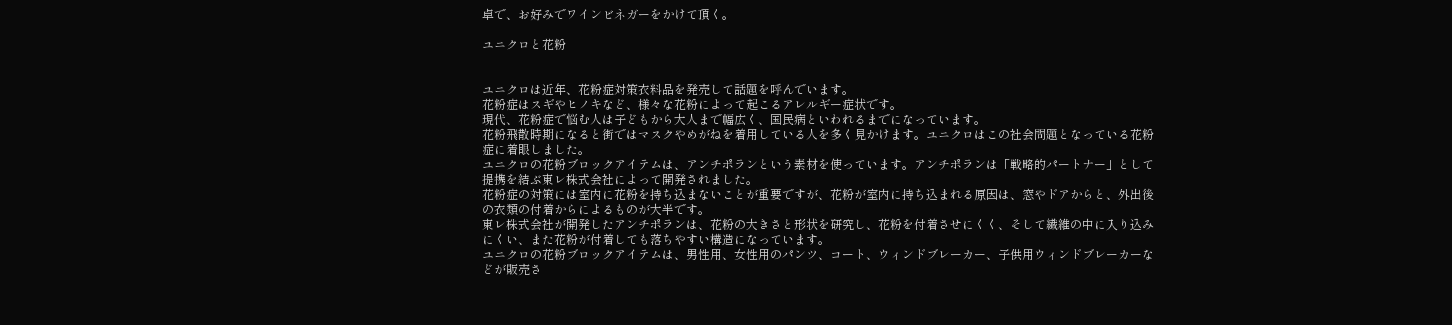卓で、お好みでワインビネガーをかけて頂く。

ユニクロと花粉


ユニクロは近年、花粉症対策衣料品を発売して話題を呼んでいます。
花粉症はスギやヒノキなど、様々な花粉によって起こるアレルギー症状です。
現代、花粉症で悩む人は子どもから大人まで幅広く、国民病といわれるまでになっています。
花粉飛散時期になると街ではマスクやめがねを着用している人を多く見かけます。ユニクロはこの社会問題となっている花粉症に着眼しました。
ユニクロの花粉ブロックアイテムは、アンチポランという素材を使っています。アンチポランは「戦略的パートナー」として提携を結ぶ東レ株式会社によって開発されました。
花粉症の対策には室内に花粉を持ち込まないことが重要ですが、花粉が室内に持ち込まれる原因は、窓やドアからと、外出後の衣類の付着からによるものが大半です。
東レ株式会社が開発したアンチポランは、花粉の大きさと形状を研究し、花粉を付着させにくく、そして繊維の中に入り込みにくい、また花粉が付着しても落ちやすい構造になっています。
ユニクロの花粉ブロックアイテムは、男性用、女性用のパンツ、コート、ウィンドブレーカー、子供用ウィンドブレーカーなどが販売さ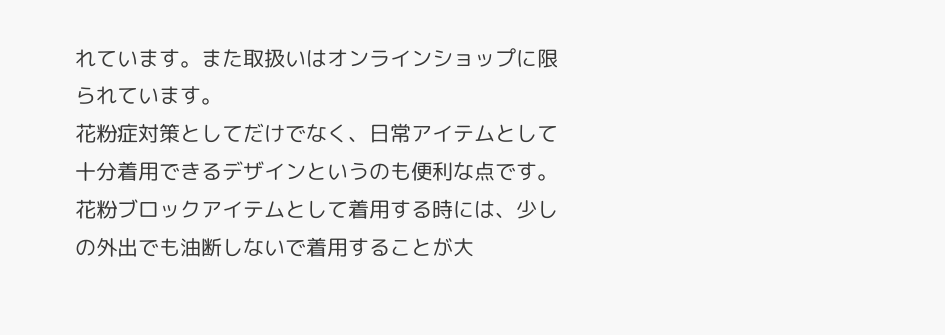れています。また取扱いはオンラインショップに限られています。
花粉症対策としてだけでなく、日常アイテムとして十分着用できるデザインというのも便利な点です。花粉ブロックアイテムとして着用する時には、少しの外出でも油断しないで着用することが大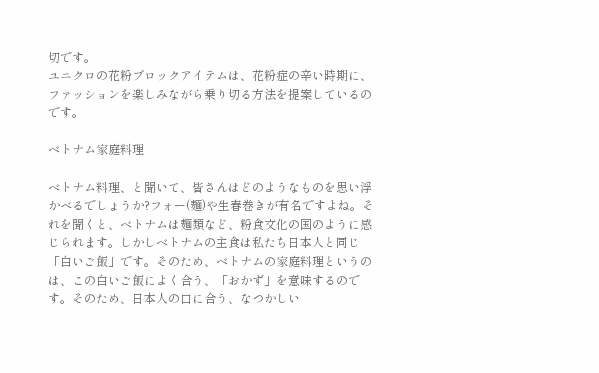切です。
ユニクロの花粉ブロックアイテムは、花粉症の辛い時期に、ファッションを楽しみながら乗り切る方法を提案しているのです。

ベトナム家庭料理

ベトナム料理、と聞いて、皆さんはどのようなものを思い浮かべるでしょうか?フォー(麺)や生春巻きが有名ですよね。それを聞くと、ベトナムは麺類など、粉食文化の国のように感じられます。しかしベトナムの主食は私たち日本人と同じ「白いご飯」です。そのため、ベトナムの家庭料理というのは、この白いご飯によく合う、「おかず」を意味するのです。そのため、日本人の口に合う、なつかしい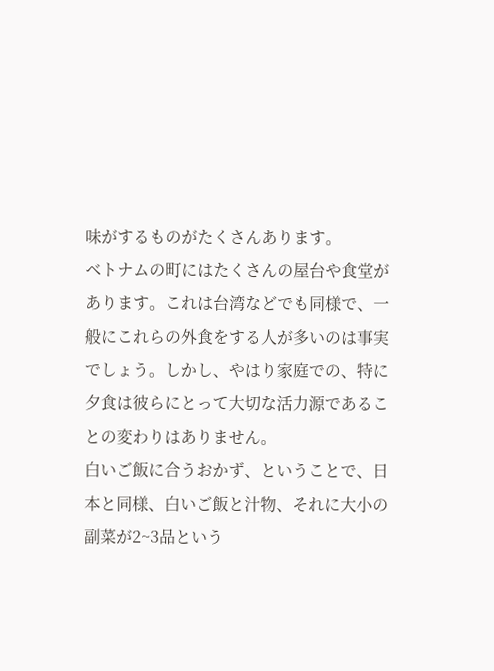味がするものがたくさんあります。
ベトナムの町にはたくさんの屋台や食堂があります。これは台湾などでも同様で、一般にこれらの外食をする人が多いのは事実でしょう。しかし、やはり家庭での、特に夕食は彼らにとって大切な活力源であることの変わりはありません。
白いご飯に合うおかず、ということで、日本と同様、白いご飯と汁物、それに大小の副菜が2~3品という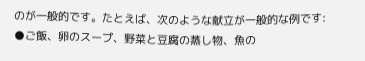のが一般的です。たとえば、次のような献立が一般的な例です:
●ご飯、卵のスープ、野菜と豆腐の蒸し物、魚の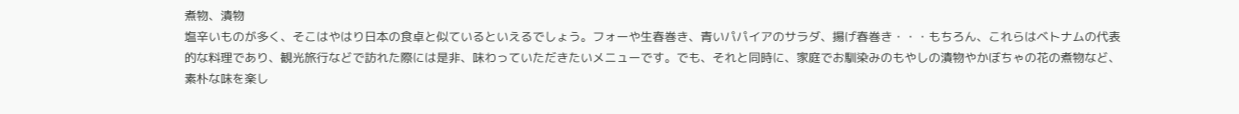煮物、漬物
塩辛いものが多く、そこはやはり日本の食卓と似ているといえるでしょう。フォーや生春巻き、青いパパイアのサラダ、揚げ春巻き・・・もちろん、これらはベトナムの代表的な料理であり、観光旅行などで訪れた際には是非、味わっていただきたいメニューです。でも、それと同時に、家庭でお馴染みのもやしの漬物やかぼちゃの花の煮物など、素朴な味を楽し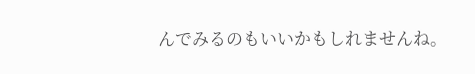んでみるのもいいかもしれませんね。